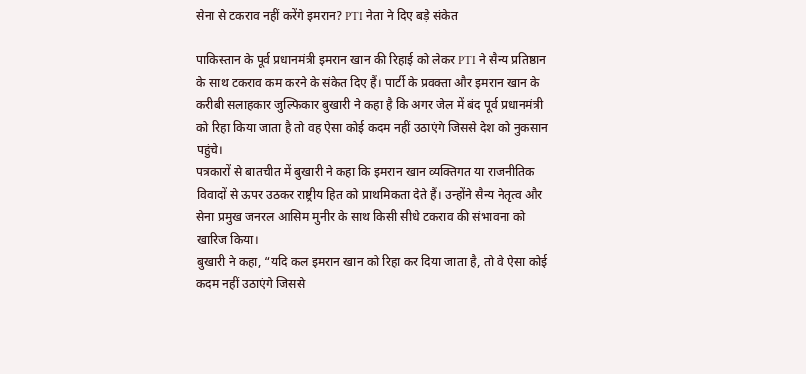सेना से टकराव नहीं करेंगे इमरान? PTI नेता ने दिए बड़े संकेत

पाकिस्तान के पूर्व प्रधानमंत्री इमरान खान की रिहाई को लेकर PTI ने सैन्य प्रतिष्ठान के साथ टकराव कम करने के संकेत दिए हैं। पार्टी के प्रवक्ता और इमरान खान के करीबी सलाहकार जुल्फिकार बुखारी ने कहा है कि अगर जेल में बंद पूर्व प्रधानमंत्री को रिहा किया जाता है तो वह ऐसा कोई कदम नहीं उठाएंगे जिससे देश को नुकसान पहुंचे।
पत्रकारों से बातचीत में बुखारी ने कहा कि इमरान खान व्यक्तिगत या राजनीतिक विवादों से ऊपर उठकर राष्ट्रीय हित को प्राथमिकता देते हैं। उन्होंने सैन्य नेतृत्व और सेना प्रमुख जनरल आसिम मुनीर के साथ किसी सीधे टकराव की संभावना को खारिज किया।
बुखारी ने कहा, “यदि कल इमरान खान को रिहा कर दिया जाता है, तो वे ऐसा कोई कदम नहीं उठाएंगे जिससे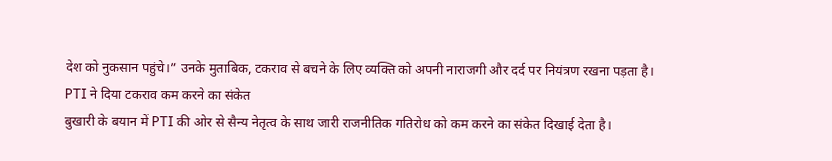देश को नुकसान पहुंचे।” उनके मुताबिक, टकराव से बचने के लिए व्यक्ति को अपनी नाराजगी और दर्द पर नियंत्रण रखना पड़ता है।
PTI ने दिया टकराव कम करने का संकेत
बुखारी के बयान में PTI की ओर से सैन्य नेतृत्व के साथ जारी राजनीतिक गतिरोध को कम करने का संकेत दिखाई देता है।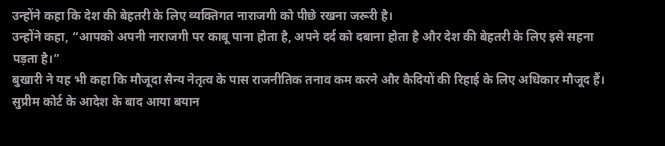उन्होंने कहा कि देश की बेहतरी के लिए व्यक्तिगत नाराजगी को पीछे रखना जरूरी है।
उन्होंने कहा, “आपको अपनी नाराजगी पर काबू पाना होता है, अपने दर्द को दबाना होता है और देश की बेहतरी के लिए इसे सहना पड़ता है।”
बुखारी ने यह भी कहा कि मौजूदा सैन्य नेतृत्व के पास राजनीतिक तनाव कम करने और कैदियों की रिहाई के लिए अधिकार मौजूद हैं।
सुप्रीम कोर्ट के आदेश के बाद आया बयान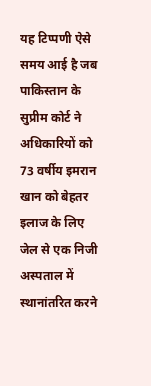यह टिप्पणी ऐसे समय आई है जब पाकिस्तान के सुप्रीम कोर्ट ने अधिकारियों को 73 वर्षीय इमरान खान को बेहतर इलाज के लिए जेल से एक निजी अस्पताल में स्थानांतरित करने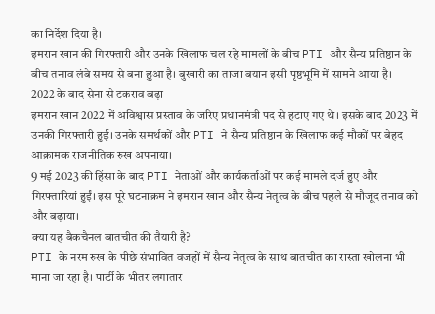का निर्देश दिया है।
इमरान खान की गिरफ्तारी और उनके खिलाफ चल रहे मामलों के बीच PTI और सैन्य प्रतिष्ठान के बीच तनाव लंबे समय से बना हुआ है। बुखारी का ताजा बयान इसी पृष्ठभूमि में सामने आया है।
2022 के बाद सेना से टकराव बढ़ा
इमरान खान 2022 में अविश्वास प्रस्ताव के जरिए प्रधानमंत्री पद से हटाए गए थे। इसके बाद 2023 में उनकी गिरफ्तारी हुई। उनके समर्थकों और PTI ने सैन्य प्रतिष्ठान के खिलाफ कई मौकों पर बेहद आक्रामक राजनीतिक रुख अपनाया।
9 मई 2023 की हिंसा के बाद PTI नेताओं और कार्यकर्ताओं पर कई मामले दर्ज हुए और गिरफ्तारियां हुईं। इस पूरे घटनाक्रम ने इमरान खान और सैन्य नेतृत्व के बीच पहले से मौजूद तनाव को और बढ़ाया।
क्या यह बैकचैनल बातचीत की तैयारी है?
PTI के नरम रुख के पीछे संभावित वजहों में सैन्य नेतृत्व के साथ बातचीत का रास्ता खोलना भी माना जा रहा है। पार्टी के भीतर लगातार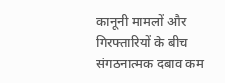कानूनी मामलों और गिरफ्तारियों के बीच संगठनात्मक दबाव कम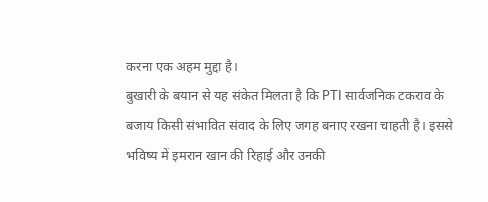करना एक अहम मुद्दा है।
बुखारी के बयान से यह संकेत मिलता है कि PTI सार्वजनिक टकराव के बजाय किसी संभावित संवाद के लिए जगह बनाए रखना चाहती है। इससे भविष्य में इमरान खान की रिहाई और उनकी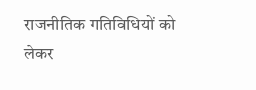राजनीतिक गतिविधियों को लेकर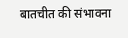बातचीत की संभावना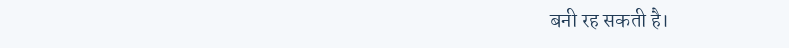बनी रह सकती है।